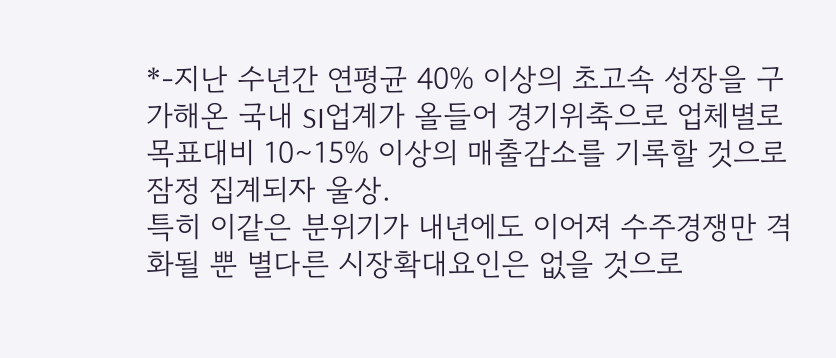*-지난 수년간 연평균 40% 이상의 초고속 성장을 구가해온 국내 SI업계가 올들어 경기위축으로 업체별로 목표대비 10∼15% 이상의 매출감소를 기록할 것으로 잠정 집계되자 울상.
특히 이같은 분위기가 내년에도 이어져 수주경쟁만 격화될 뿐 별다른 시장확대요인은 없을 것으로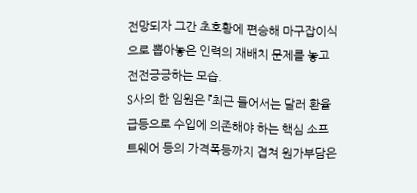전망되자 그간 초호황에 편승해 마구잡이식으로 뽑아놓은 인력의 재배치 문제를 놓고 전전긍긍하는 모습.
S사의 한 임원은 『최근 들어서는 달러 환율급등으로 수입에 의존해야 하는 핵심 소프트웨어 등의 가격폭등까지 겹쳐 원가부담은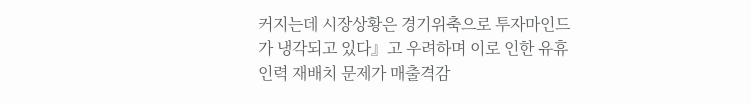커지는데 시장상황은 경기위축으로 투자마인드가 냉각되고 있다』고 우려하며 이로 인한 유휴인력 재배치 문제가 매출격감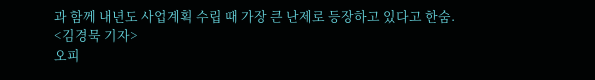과 함께 내년도 사업계획 수립 때 가장 큰 난제로 등장하고 있다고 한숨.
<김경묵 기자>
오피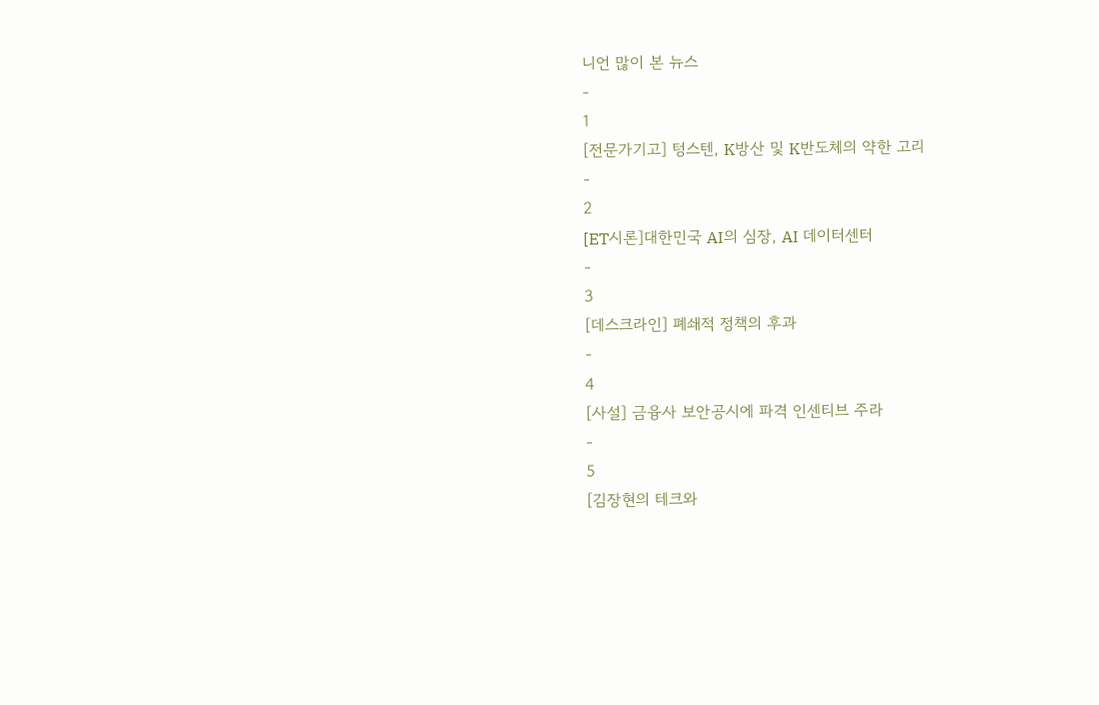니언 많이 본 뉴스
-
1
[전문가기고] 텅스텐, K방산 및 K반도체의 약한 고리
-
2
[ET시론]대한민국 AI의 심장, AI 데이터센터
-
3
[데스크라인] 폐쇄적 정책의 후과
-
4
[사설] 금융사 보안공시에 파격 인센티브 주라
-
5
[김장현의 테크와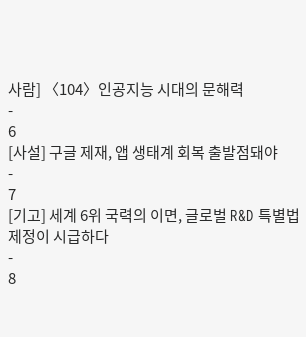사람] 〈104〉인공지능 시대의 문해력
-
6
[사설] 구글 제재, 앱 생태계 회복 출발점돼야
-
7
[기고] 세계 6위 국력의 이면, 글로벌 R&D 특별법 제정이 시급하다
-
8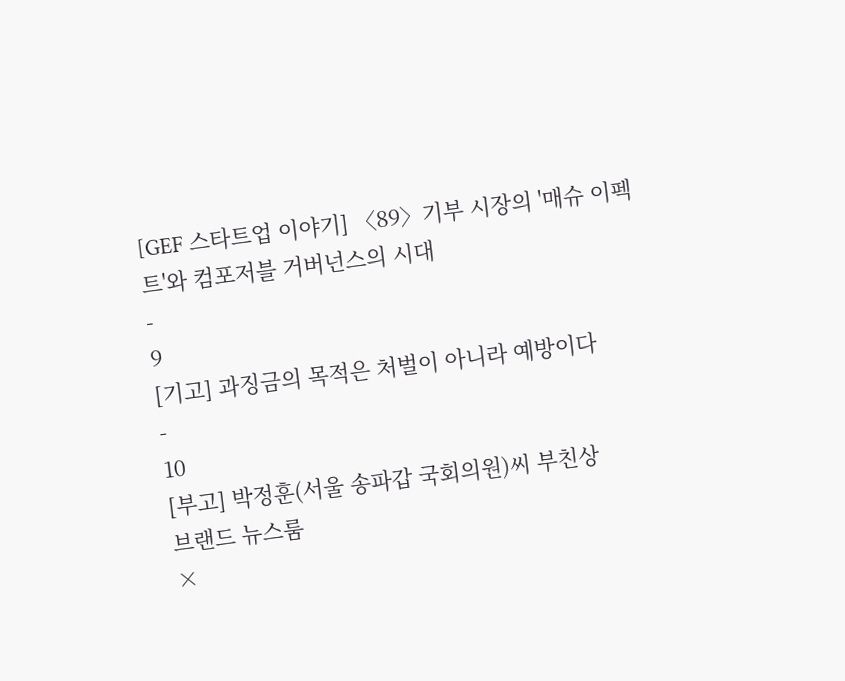[GEF 스타트업 이야기] 〈89〉기부 시장의 '매슈 이펙트'와 컴포저블 거버넌스의 시대
-
9
[기고] 과징금의 목적은 처벌이 아니라 예방이다
-
10
[부고] 박정훈(서울 송파갑 국회의원)씨 부친상
브랜드 뉴스룸
×